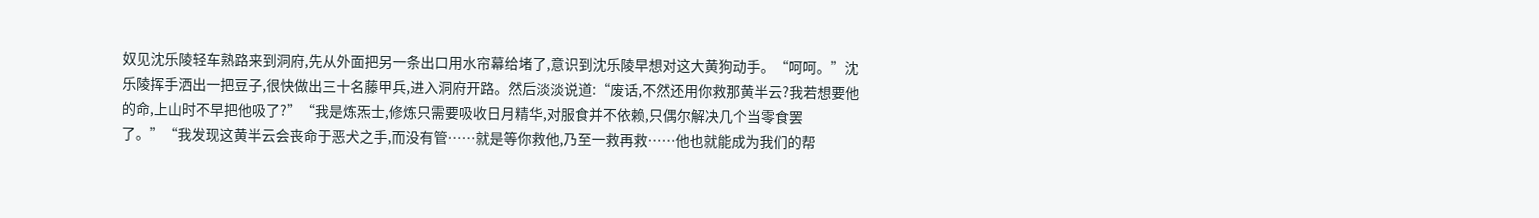奴见沈乐陵轻车熟路来到洞府,先从外面把另一条出口用水帘幕给堵了,意识到沈乐陵早想对这大黄狗动手。“呵呵。”沈乐陵挥手洒出一把豆子,很快做出三十名藤甲兵,进入洞府开路。然后淡淡说道:“废话,不然还用你救那黄半云?我若想要他的命,上山时不早把他吸了?”“我是炼炁士,修炼只需要吸收日月精华,对服食并不依赖,只偶尔解决几个当零食罢了。”“我发现这黄半云会丧命于恶犬之手,而没有管……就是等你救他,乃至一救再救……他也就能成为我们的帮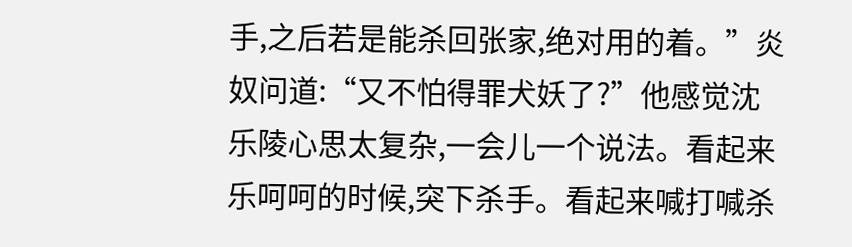手,之后若是能杀回张家,绝对用的着。”炎奴问道:“又不怕得罪犬妖了?”他感觉沈乐陵心思太复杂,一会儿一个说法。看起来乐呵呵的时候,突下杀手。看起来喊打喊杀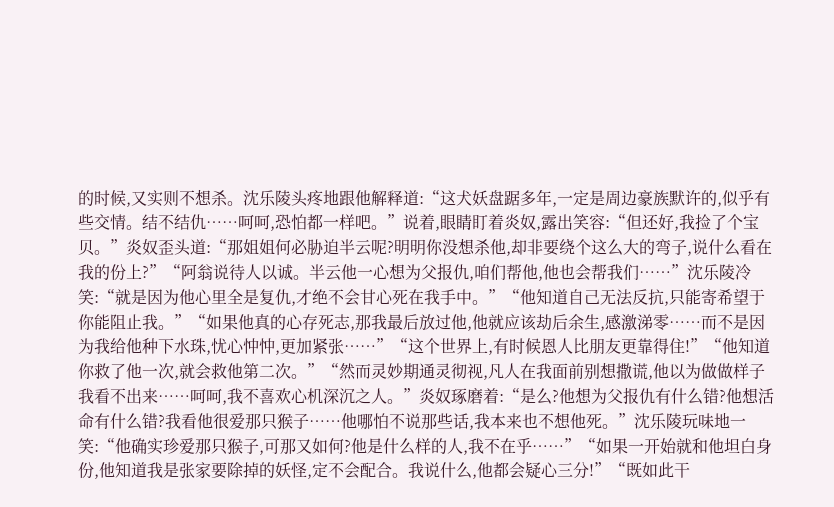的时候,又实则不想杀。沈乐陵头疼地跟他解释道:“这犬妖盘踞多年,一定是周边豪族默许的,似乎有些交情。结不结仇……呵呵,恐怕都一样吧。”说着,眼睛盯着炎奴,露出笑容:“但还好,我捡了个宝贝。”炎奴歪头道:“那姐姐何必胁迫半云呢?明明你没想杀他,却非要绕个这么大的弯子,说什么看在我的份上?”“阿翁说待人以诚。半云他一心想为父报仇,咱们帮他,他也会帮我们……”沈乐陵冷笑:“就是因为他心里全是复仇,才绝不会甘心死在我手中。”“他知道自己无法反抗,只能寄希望于你能阻止我。”“如果他真的心存死志,那我最后放过他,他就应该劫后余生,感激涕零……而不是因为我给他种下水珠,忧心忡忡,更加紧张……”“这个世界上,有时候恩人比朋友更靠得住!”“他知道你救了他一次,就会救他第二次。”“然而灵妙期通灵彻视,凡人在我面前别想撒谎,他以为做做样子我看不出来……呵呵,我不喜欢心机深沉之人。”炎奴琢磨着:“是么?他想为父报仇有什么错?他想活命有什么错?我看他很爱那只猴子……他哪怕不说那些话,我本来也不想他死。”沈乐陵玩味地一笑:“他确实珍爱那只猴子,可那又如何?他是什么样的人,我不在乎……”“如果一开始就和他坦白身份,他知道我是张家要除掉的妖怪,定不会配合。我说什么,他都会疑心三分!”“既如此干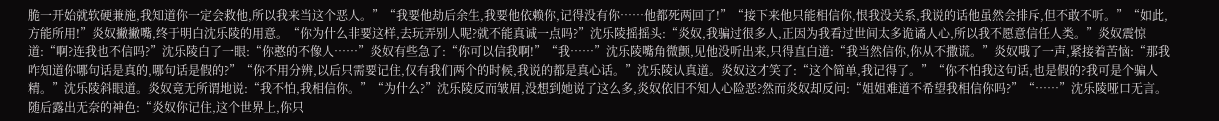脆一开始就软硬兼施,我知道你一定会救他,所以我来当这个恶人。”“我要他劫后余生,我要他依赖你,记得没有你……他都死两回了!”“接下来他只能相信你,恨我没关系,我说的话他虽然会排斥,但不敢不听。”“如此,方能所用!”炎奴撇撇嘴,终于明白沈乐陵的用意。“你为什么非要这样,去玩弄别人呢?就不能真诚一点吗?”沈乐陵摇摇头:“炎奴,我骗过很多人,正因为我看过世间太多诡谲人心,所以我不愿意信任人类。”炎奴震惊道:“啊?连我也不信吗?”沈乐陵白了一眼:“你憨的不像人……”炎奴有些急了:“你可以信我啊!”“我……”沈乐陵嘴角微颤,见他没听出来,只得直白道:“我当然信你,你从不撒谎。”炎奴哦了一声,紧接着苦恼:“那我咋知道你哪句话是真的,哪句话是假的?”“你不用分辨,以后只需要记住,仅有我们两个的时候,我说的都是真心话。”沈乐陵认真道。炎奴这才笑了:“这个简单,我记得了。”“你不怕我这句话,也是假的?我可是个骗人精。”沈乐陵斜眼道。炎奴竟无所谓地说:“我不怕,我相信你。”“为什么?”沈乐陵反而皱眉,没想到她说了这么多,炎奴依旧不知人心险恶?然而炎奴却反问:“姐姐难道不希望我相信你吗?”“……”沈乐陵哑口无言。随后露出无奈的神色:“炎奴你记住,这个世界上,你只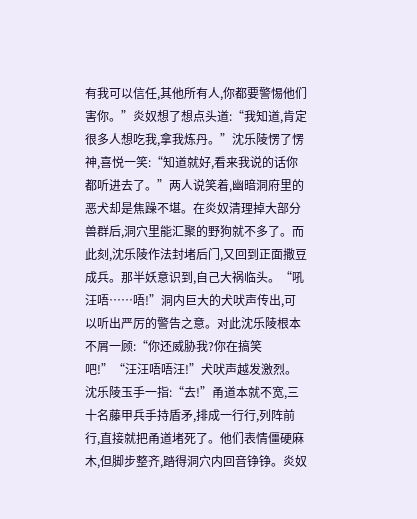有我可以信任,其他所有人,你都要警惕他们害你。”炎奴想了想点头道:“我知道,肯定很多人想吃我,拿我炼丹。”沈乐陵愣了愣神,喜悦一笑:“知道就好,看来我说的话你都听进去了。”两人说笑着,幽暗洞府里的恶犬却是焦躁不堪。在炎奴清理掉大部分兽群后,洞穴里能汇聚的野狗就不多了。而此刻,沈乐陵作法封堵后门,又回到正面撒豆成兵。那半妖意识到,自己大祸临头。“吼汪唔……唔!”洞内巨大的犬吠声传出,可以听出严厉的警告之意。对此沈乐陵根本不屑一顾:“你还威胁我?你在搞笑吧!”“汪汪唔唔汪!”犬吠声越发激烈。沈乐陵玉手一指:“去!”甬道本就不宽,三十名藤甲兵手持盾矛,排成一行行,列阵前行,直接就把甬道堵死了。他们表情僵硬麻木,但脚步整齐,踏得洞穴内回音铮铮。炎奴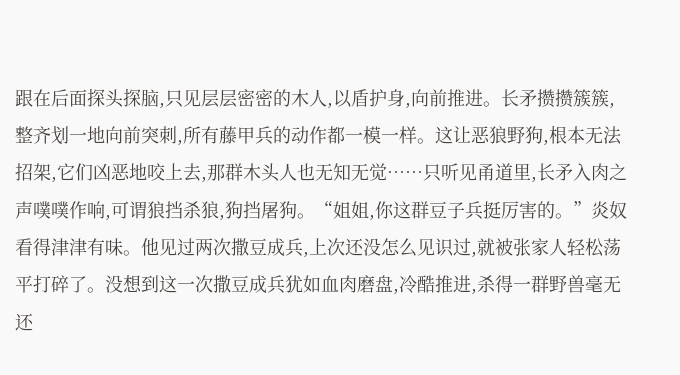跟在后面探头探脑,只见层层密密的木人,以盾护身,向前推进。长矛攒攒簇簇,整齐划一地向前突刺,所有藤甲兵的动作都一模一样。这让恶狼野狗,根本无法招架,它们凶恶地咬上去,那群木头人也无知无觉……只听见甬道里,长矛入肉之声噗噗作响,可谓狼挡杀狼,狗挡屠狗。“姐姐,你这群豆子兵挺厉害的。”炎奴看得津津有味。他见过两次撒豆成兵,上次还没怎么见识过,就被张家人轻松荡平打碎了。没想到这一次撒豆成兵犹如血肉磨盘,冷酷推进,杀得一群野兽毫无还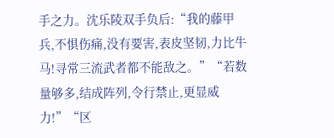手之力。沈乐陵双手负后:“我的藤甲兵,不惧伤痛,没有要害,表皮坚韧,力比牛马!寻常三流武者都不能敌之。”“若数量够多,结成阵列,令行禁止,更显威力!”“区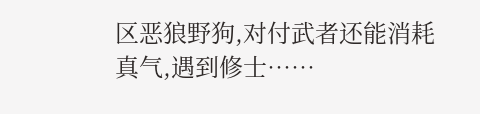区恶狼野狗,对付武者还能消耗真气,遇到修士……